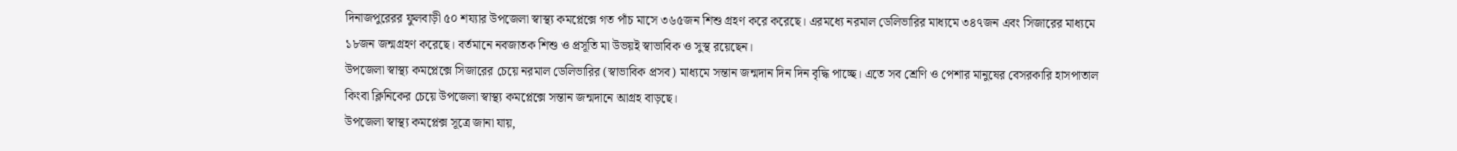দিনাজপুরেরর ফুলবাড়ী ৫০ শয্যার উপজেলা স্বাস্থ্য কমপ্লেক্সে গত পাঁচ মাসে ৩৬৫জন শিশু গ্রহণ করে করেছে। এরমধ্যে নরমাল ডেলিভারির মাধ্যমে ৩৪৭জন এবং সিজারের মাধ্যমে ১৮জন জন্মগ্রহণ করেছে। বর্তমানে নবজাতক শিশু ও প্রসূতি মা উভয়ই স্বাভাবিক ও সুস্থ রয়েছেন।
উপজেলা স্বাস্থ্য কমপ্লেক্সে সিজারের চেয়ে নরমাল ডেলিভারির (স্বাভাবিক প্রসব) মাধ্যমে সন্তান জন্মদান দিন দিন বৃদ্ধি পাচ্ছে। এতে সব শ্রেণি ও পেশার মানুষের বেসরকারি হাসপাতাল কিংবা ক্লিনিকের চেয়ে উপজেলা স্বাস্থ্য কমপ্লেক্সে সন্তান জন্মদানে আগ্রহ বাড়ছে।
উপজেলা স্বাস্থ্য কমপ্লেক্স সূত্রে জানা যায়,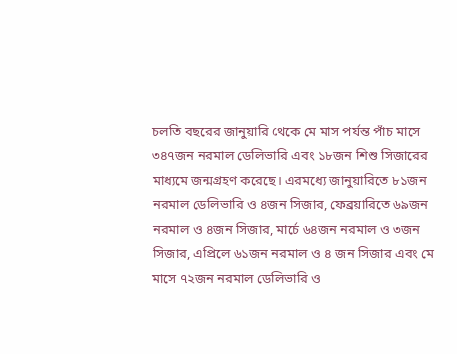চলতি বছরের জানুয়ারি থেকে মে মাস পর্যন্ত পাঁচ মাসে ৩৪৭জন নরমাল ডেলিভারি এবং ১৮জন শিশু সিজারের মাধ্যমে জন্মগ্রহণ করেছে। এরমধ্যে জানুয়ারিতে ৮১জন নরমাল ডেলিভারি ও ৪জন সিজার, ফেব্রয়ারিতে ৬৯জন নরমাল ও ৪জন সিজার, মার্চে ৬৪জন নরমাল ও ৩জন সিজার, এপ্রিলে ৬১জন নরমাল ও ৪ জন সিজার এবং মে মাসে ৭২জন নরমাল ডেলিভারি ও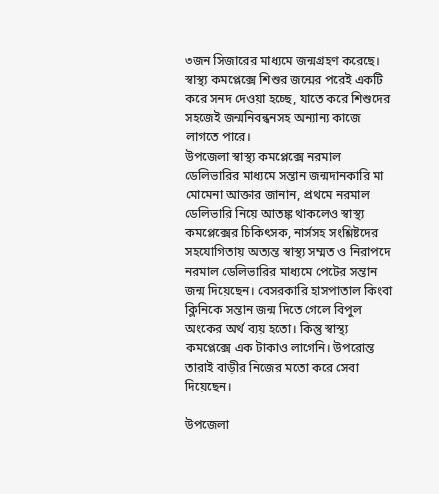৩জন সিজারের মাধ্যমে জন্মগ্রহণ করেছে।
স্বাস্থ্য কমপ্লেক্সে শিশুর জন্মের পরেই একটি করে সনদ দেওয়া হচ্ছে, যাতে করে শিশুদের সহজেই জন্মনিবন্ধনসহ অন্যান্য কাজে লাগতে পারে।
উপজেলা স্বাস্থ্য কমপ্লেক্সে নরমাল ডেলিভারির মাধ্যমে সন্তান জন্মদানকারি মা মোমেনা আক্তার জানান, প্রথমে নরমাল ডেলিভারি নিয়ে আতঙ্ক থাকলেও স্বাস্থ্য কমপ্লেক্সের চিকিৎসক, নার্সসহ সংশ্লিষ্টদের সহযোগিতায় অত্যন্ত স্বাস্থ্য সম্মত ও নিরাপদে নরমাল ডেলিভারির মাধ্যমে পেটের সন্তান জন্ম দিয়েছেন। বেসরকারি হাসপাতাল কিংবা ক্লিনিকে সন্তান জন্ম দিতে গেলে বিপুল অংকের অর্থ ব্যয় হতো। কিন্তু স্বাস্থ্য কমপ্লেক্সে এক টাকাও লাগেনি। উপরোন্ত তারাই বাড়ীর নিজের মতো করে সেবা দিয়েছেন।

উপজেলা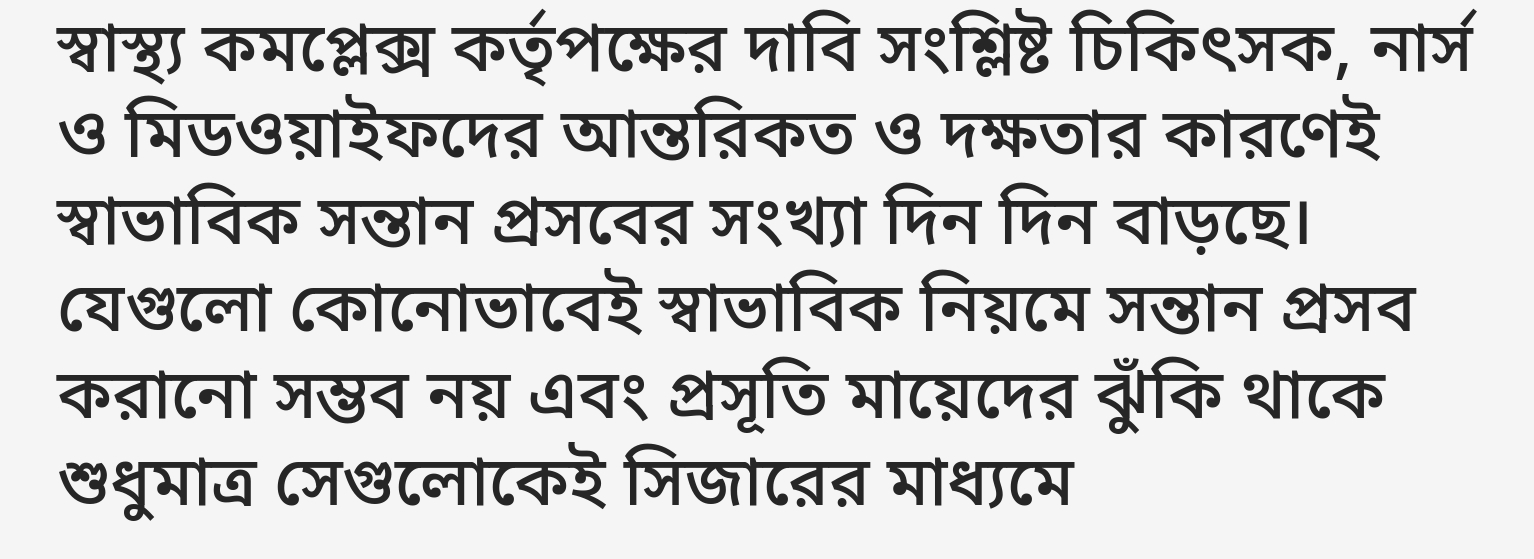স্বাস্থ্য কমপ্লেক্স কর্তৃপক্ষের দাবি সংশ্লিষ্ট চিকিৎসক, নার্স ও মিডওয়াইফদের আন্তরিকত ও দক্ষতার কারণেই স্বাভাবিক সন্তান প্রসবের সংখ্যা দিন দিন বাড়ছে। যেগুলো কোনোভাবেই স্বাভাবিক নিয়মে সন্তান প্রসব করানো সম্ভব নয় এবং প্রসূতি মায়েদের ঝুঁকি থাকে শুধুমাত্র সেগুলোকেই সিজারের মাধ্যমে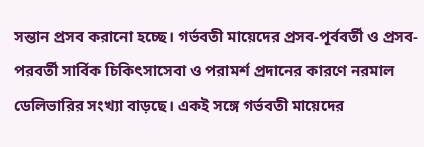সন্তান প্রসব করানো হচ্ছে। গর্ভবতী মায়েদের প্রসব-পূর্ববর্তী ও প্রসব-পরবর্তী সার্বিক চিকিৎসাসেবা ও পরামর্শ প্রদানের কারণে নরমাল ডেলিভারির সংখ্যা বাড়ছে। একই সঙ্গে গর্ভবতী মায়েদের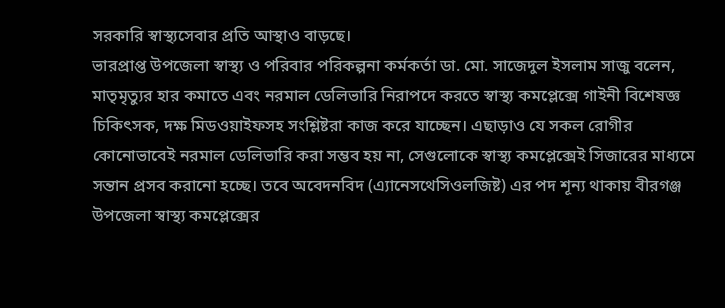সরকারি স্বাস্থ্যসেবার প্রতি আস্থাও বাড়ছে।
ভারপ্রাপ্ত উপজেলা স্বাস্থ্য ও পরিবার পরিকল্পনা কর্মকর্তা ডা. মো. সাজেদুল ইসলাম সাজু বলেন, মাতৃমৃত্যুর হার কমাতে এবং নরমাল ডেলিভারি নিরাপদে করতে স্বাস্থ্য কমপ্লেক্সে গাইনী বিশেষজ্ঞ চিকিৎসক, দক্ষ মিডওয়াইফসহ সংশ্লিষ্টরা কাজ করে যাচ্ছেন। এছাড়াও যে সকল রোগীর কোনোভাবেই নরমাল ডেলিভারি করা সম্ভব হয় না, সেগুলোকে স্বাস্থ্য কমপ্লেক্সেই সিজারের মাধ্যমে সন্তান প্রসব করানো হচ্ছে। তবে অবেদনবিদ (এ্যানেসথেসিওলজিষ্ট) এর পদ শূন্য থাকায় বীরগঞ্জ উপজেলা স্বাস্থ্য কমপ্লেক্সের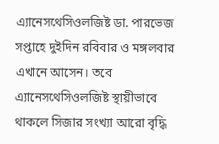এ্যানেসথেসিওলজিষ্ট ডা. পারভেজ সপ্তাহে দুইদিন রবিবার ও মঙ্গলবার এখানে আসেন। তবে এ্যানেসথেসিওলজিষ্ট স্থায়ীভাবে থাকলে সিজার সংখ্যা আরো বৃদ্ধি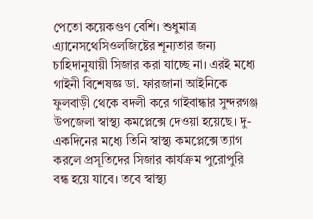পেতো কয়েকগুণ বেশি। শুধুমাত্র এ্যানেসথেসিওলজিষ্টের শূন্যতার জন্য চাহিদানুযায়ী সিজার করা যাচ্ছে না। এরই মধ্যে গাইনী বিশেষজ্ঞ ডা. ফারজানা আইনিকে ফুলবাড়ী থেকে বদলী করে গাইবান্ধার সুন্দরগঞ্জ উপজেলা স্বাস্থ্য কমপ্লেক্সে দেওয়া হয়েছে। দু-একদিনের মধ্যে তিনি স্বাস্থ্য কমপ্লেক্সে ত্যাগ করলে প্রসূতিদের সিজার কার্যক্রম পুরোপুরি বন্ধ হয়ে যাবে। তবে স্বাস্থ্য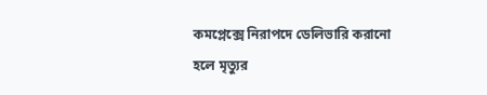কমপ্লেক্সে নিরাপদে ডেলিভারি করানো হলে মৃত্যুর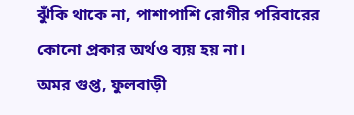ঝুঁকি থাকে না, পাশাপাশি রোগীর পরিবারের কোনো প্রকার অর্থও ব্যয় হয় না।
অমর গুপ্ত, ফুলবাড়ী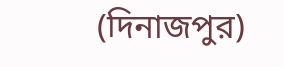(দিনাজপুর)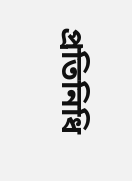প্রতিনিধি